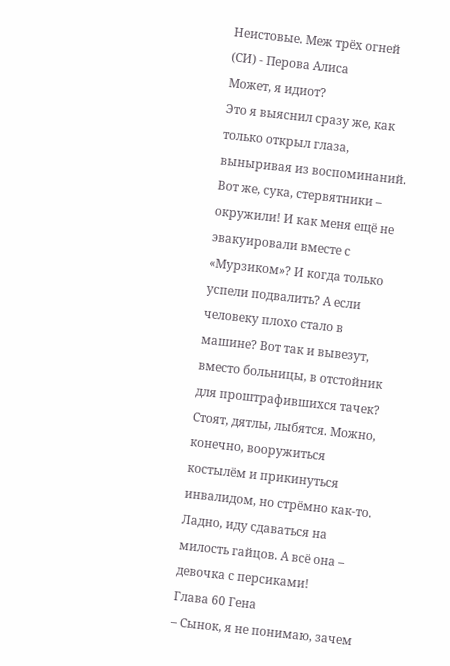Неистовые. Меж трёх огней (СИ) - Перова Алиса
Может, я идиот?
Это я выяснил сразу же, как только открыл глаза, выныривая из воспоминаний. Вот же, сука, стервятники – окружили! И как меня ещё не эвакуировали вместе с «Мурзиком»? И когда только успели подвалить? А если человеку плохо стало в машине? Вот так и вывезут, вместо больницы, в отстойник для проштрафившихся тачек? Стоят, дятлы, лыбятся. Можно, конечно, вооружиться костылём и прикинуться инвалидом, но стрёмно как-то. Ладно, иду сдаваться на милость гайцов. А всё она – девочка с персиками!
Глава 60 Гена
– Сынок, я не понимаю, зачем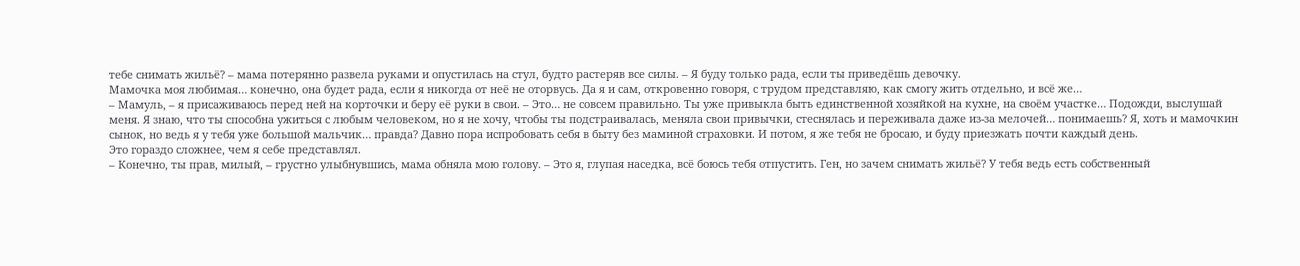тебе снимать жильё? – мама потерянно развела руками и опустилась на стул, будто растеряв все силы. – Я буду только рада, если ты приведёшь девочку.
Мамочка моя любимая… конечно, она будет рада, если я никогда от неё не оторвусь. Да я и сам, откровенно говоря, с трудом представляю, как смогу жить отдельно, и всё же…
– Мамуль, – я присаживаюсь перед ней на корточки и беру её руки в свои. – Это… не совсем правильно. Ты уже привыкла быть единственной хозяйкой на кухне, на своём участке… Подожди, выслушай меня. Я знаю, что ты способна ужиться с любым человеком, но я не хочу, чтобы ты подстраивалась, меняла свои привычки, стеснялась и переживала даже из-за мелочей… понимаешь? Я, хоть и мамочкин сынок, но ведь я у тебя уже большой мальчик… правда? Давно пора испробовать себя в быту без маминой страховки. И потом, я же тебя не бросаю, и буду приезжать почти каждый день.
Это гораздо сложнее, чем я себе представлял.
– Конечно, ты прав, милый, – грустно улыбнувшись, мама обняла мою голову. – Это я, глупая наседка, всё боюсь тебя отпустить. Ген, но зачем снимать жильё? У тебя ведь есть собственный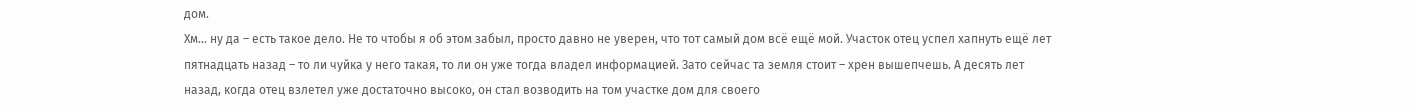дом.
Хм… ну да – есть такое дело. Не то чтобы я об этом забыл, просто давно не уверен, что тот самый дом всё ещё мой. Участок отец успел хапнуть ещё лет пятнадцать назад – то ли чуйка у него такая, то ли он уже тогда владел информацией. Зато сейчас та земля стоит – хрен вышепчешь. А десять лет назад, когда отец взлетел уже достаточно высоко, он стал возводить на том участке дом для своего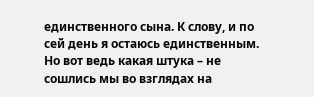единственного сына. К слову, и по сей день я остаюсь единственным. Но вот ведь какая штука – не сошлись мы во взглядах на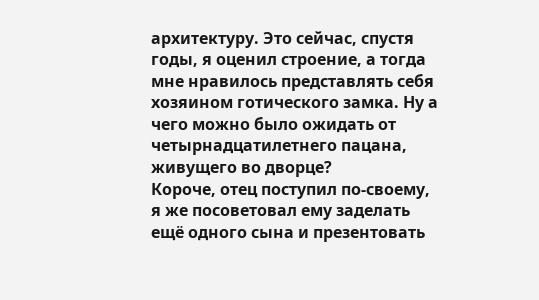архитектуру. Это сейчас, спустя годы, я оценил строение, а тогда мне нравилось представлять себя хозяином готического замка. Ну а чего можно было ожидать от четырнадцатилетнего пацана, живущего во дворце?
Короче, отец поступил по-своему, я же посоветовал ему заделать ещё одного сына и презентовать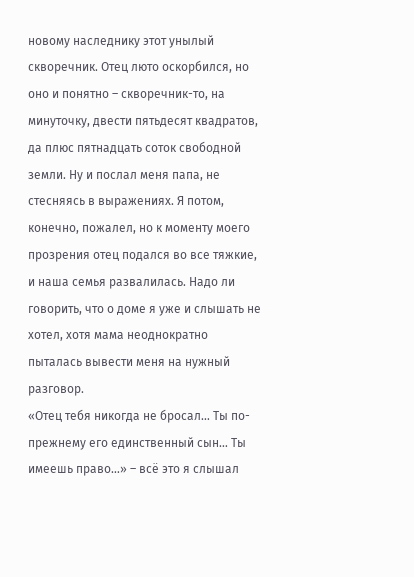новому наследнику этот унылый скворечник. Отец люто оскорбился, но оно и понятно – скворечник-то, на минуточку, двести пятьдесят квадратов, да плюс пятнадцать соток свободной земли. Ну и послал меня папа, не стесняясь в выражениях. Я потом, конечно, пожалел, но к моменту моего прозрения отец подался во все тяжкие, и наша семья развалилась. Надо ли говорить, что о доме я уже и слышать не хотел, хотя мама неоднократно пыталась вывести меня на нужный разговор.
«Отец тебя никогда не бросал… Ты по-прежнему его единственный сын… Ты имеешь право…» – всё это я слышал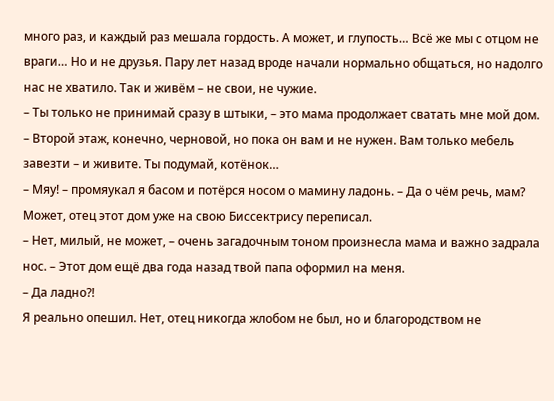много раз, и каждый раз мешала гордость. А может, и глупость… Всё же мы с отцом не враги… Но и не друзья. Пару лет назад вроде начали нормально общаться, но надолго нас не хватило. Так и живём – не свои, не чужие.
– Ты только не принимай сразу в штыки, – это мама продолжает сватать мне мой дом. – Второй этаж, конечно, черновой, но пока он вам и не нужен. Вам только мебель завезти – и живите. Ты подумай, котёнок…
– Мяу! – промяукал я басом и потёрся носом о мамину ладонь. – Да о чём речь, мам? Может, отец этот дом уже на свою Биссектрису переписал.
– Нет, милый, не может, – очень загадочным тоном произнесла мама и важно задрала нос. – Этот дом ещё два года назад твой папа оформил на меня.
– Да ладно?!
Я реально опешил. Нет, отец никогда жлобом не был, но и благородством не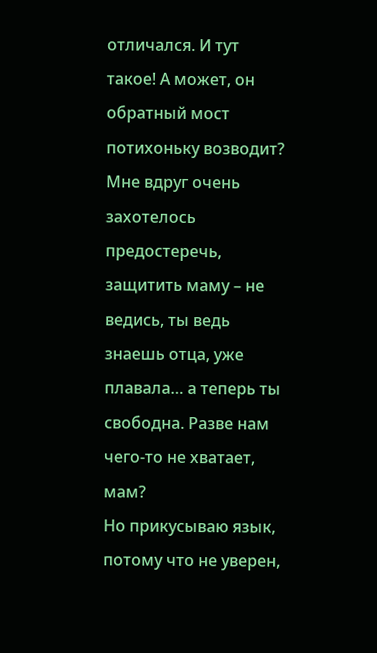отличался. И тут такое! А может, он обратный мост потихоньку возводит? Мне вдруг очень захотелось предостеречь, защитить маму – не ведись, ты ведь знаешь отца, уже плавала… а теперь ты свободна. Разве нам чего-то не хватает, мам?
Но прикусываю язык, потому что не уверен,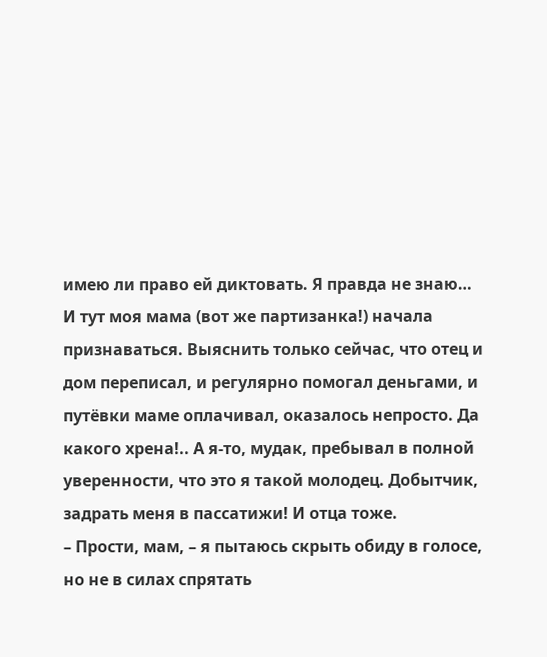имею ли право ей диктовать. Я правда не знаю…
И тут моя мама (вот же партизанка!) начала признаваться. Выяснить только сейчас, что отец и дом переписал, и регулярно помогал деньгами, и путёвки маме оплачивал, оказалось непросто. Да какого хрена!.. А я-то, мудак, пребывал в полной уверенности, что это я такой молодец. Добытчик, задрать меня в пассатижи! И отца тоже.
– Прости, мам, – я пытаюсь скрыть обиду в голосе, но не в силах спрятать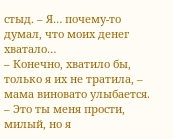стыд. – Я… почему-то думал, что моих денег хватало…
– Конечно, хватило бы, только я их не тратила, – мама виновато улыбается. – Это ты меня прости, милый, но я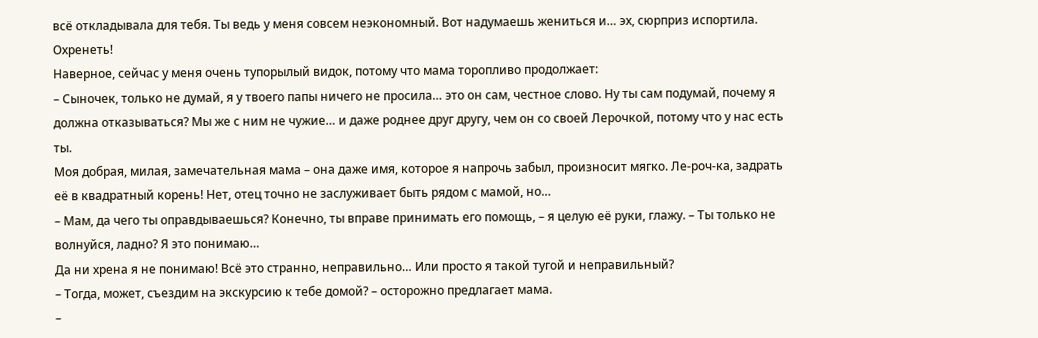всё откладывала для тебя. Ты ведь у меня совсем неэкономный. Вот надумаешь жениться и… эх, сюрприз испортила.
Охренеть!
Наверное, сейчас у меня очень тупорылый видок, потому что мама торопливо продолжает:
– Сыночек, только не думай, я у твоего папы ничего не просила… это он сам, честное слово. Ну ты сам подумай, почему я должна отказываться? Мы же с ним не чужие… и даже роднее друг другу, чем он со своей Лерочкой, потому что у нас есть ты.
Моя добрая, милая, замечательная мама – она даже имя, которое я напрочь забыл, произносит мягко. Ле-роч-ка, задрать её в квадратный корень! Нет, отец точно не заслуживает быть рядом с мамой, но…
– Мам, да чего ты оправдываешься? Конечно, ты вправе принимать его помощь, – я целую её руки, глажу. – Ты только не волнуйся, ладно? Я это понимаю…
Да ни хрена я не понимаю! Всё это странно, неправильно… Или просто я такой тугой и неправильный?
– Тогда, может, съездим на экскурсию к тебе домой? – осторожно предлагает мама.
–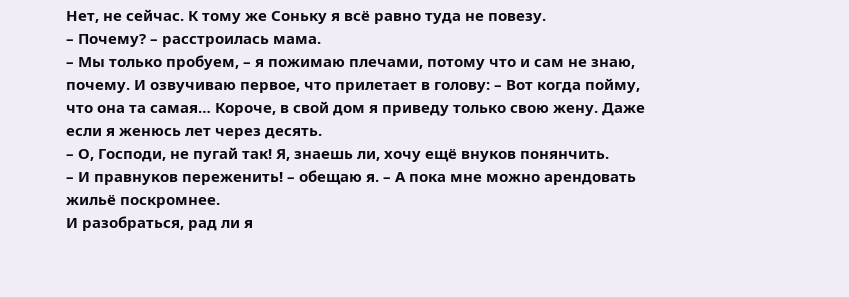Нет, не сейчас. К тому же Соньку я всё равно туда не повезу.
– Почему? – расстроилась мама.
– Мы только пробуем, – я пожимаю плечами, потому что и сам не знаю, почему. И озвучиваю первое, что прилетает в голову: – Вот когда пойму, что она та самая… Короче, в свой дом я приведу только свою жену. Даже если я женюсь лет через десять.
– О, Господи, не пугай так! Я, знаешь ли, хочу ещё внуков понянчить.
– И правнуков переженить! – обещаю я. – А пока мне можно арендовать жильё поскромнее.
И разобраться, рад ли я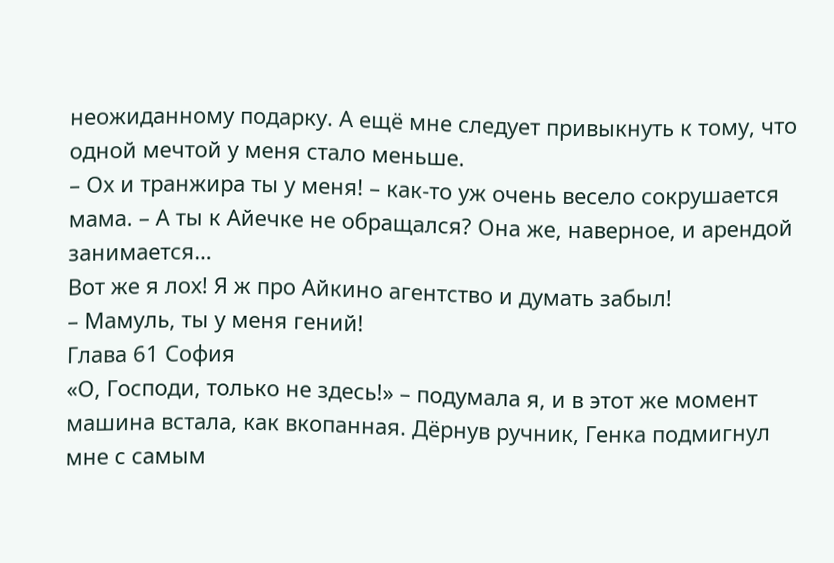неожиданному подарку. А ещё мне следует привыкнуть к тому, что одной мечтой у меня стало меньше.
– Ох и транжира ты у меня! – как-то уж очень весело сокрушается мама. – А ты к Айечке не обращался? Она же, наверное, и арендой занимается…
Вот же я лох! Я ж про Айкино агентство и думать забыл!
– Мамуль, ты у меня гений!
Глава 61 София
«О, Господи, только не здесь!» – подумала я, и в этот же момент машина встала, как вкопанная. Дёрнув ручник, Генка подмигнул мне с самым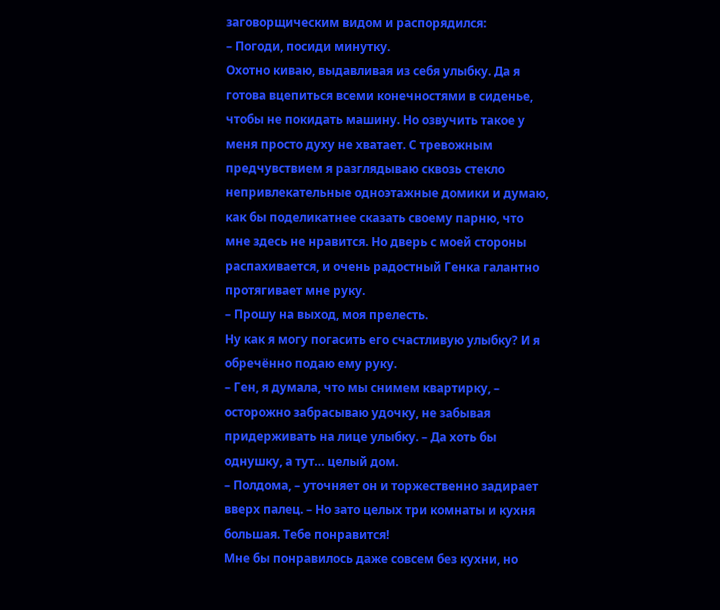заговорщическим видом и распорядился:
– Погоди, посиди минутку.
Охотно киваю, выдавливая из себя улыбку. Да я готова вцепиться всеми конечностями в сиденье, чтобы не покидать машину. Но озвучить такое у меня просто духу не хватает. С тревожным предчувствием я разглядываю сквозь стекло непривлекательные одноэтажные домики и думаю, как бы поделикатнее сказать своему парню, что мне здесь не нравится. Но дверь с моей стороны распахивается, и очень радостный Генка галантно протягивает мне руку.
– Прошу на выход, моя прелесть.
Ну как я могу погасить его счастливую улыбку? И я обречённо подаю ему руку.
– Ген, я думала, что мы снимем квартирку, – осторожно забрасываю удочку, не забывая придерживать на лице улыбку. – Да хоть бы однушку, а тут… целый дом.
– Полдома, – уточняет он и торжественно задирает вверх палец. – Но зато целых три комнаты и кухня большая. Тебе понравится!
Мне бы понравилось даже совсем без кухни, но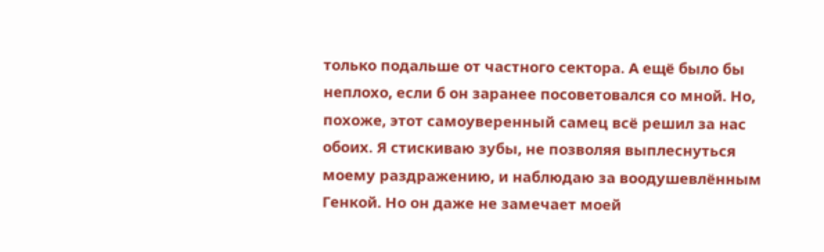только подальше от частного сектора. А ещё было бы неплохо, если б он заранее посоветовался со мной. Но, похоже, этот самоуверенный самец всё решил за нас обоих. Я стискиваю зубы, не позволяя выплеснуться моему раздражению, и наблюдаю за воодушевлённым Генкой. Но он даже не замечает моей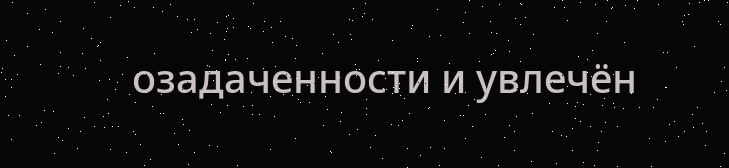озадаченности и увлечён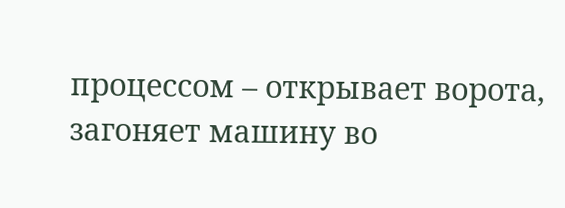процессом – открывает ворота, загоняет машину во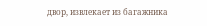двор, извлекает из багажника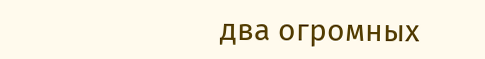два огромных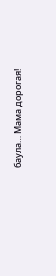баула… Мама дорогая!